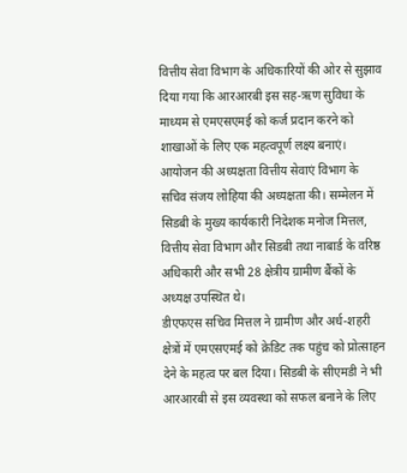वित्तीय सेवा विभाग के अधिकारियों की ओर से सुझाव दिया गया कि आरआरबी इस सह-ऋण सुविधा के माध्यम से एमएसएमई को कर्ज प्रदान करने को शाखाओं के लिए एक महत्वपूर्ण लक्ष्य बनाएं।
आयोजन की अध्यक्षता वित्तीय सेवाएं विभाग के सचिव संजय लोहिया की अध्यक्षता की। सम्मेलन में सिडबी के मुख्य कार्यकारी निदेशक मनोज मित्तल, वित्तीय सेवा विभाग और सिडबी तथा नाबार्ड के वरिष्ठ अधिकारी और सभी 28 क्षेत्रीय ग्रामीण बैंकों के अध्यक्ष उपस्थित थे।
डीएफएस सचिव मित्तल ने ग्रामीण और अर्ध-शहरी क्षेत्रों में एमएसएमई को क्रेडिट तक पहुंच को प्रोत्साहन देने के महत्व पर बल दिया। सिडबी के सीएमडी ने भी आरआरबी से इस व्यवस्था को सफल बनाने के लिए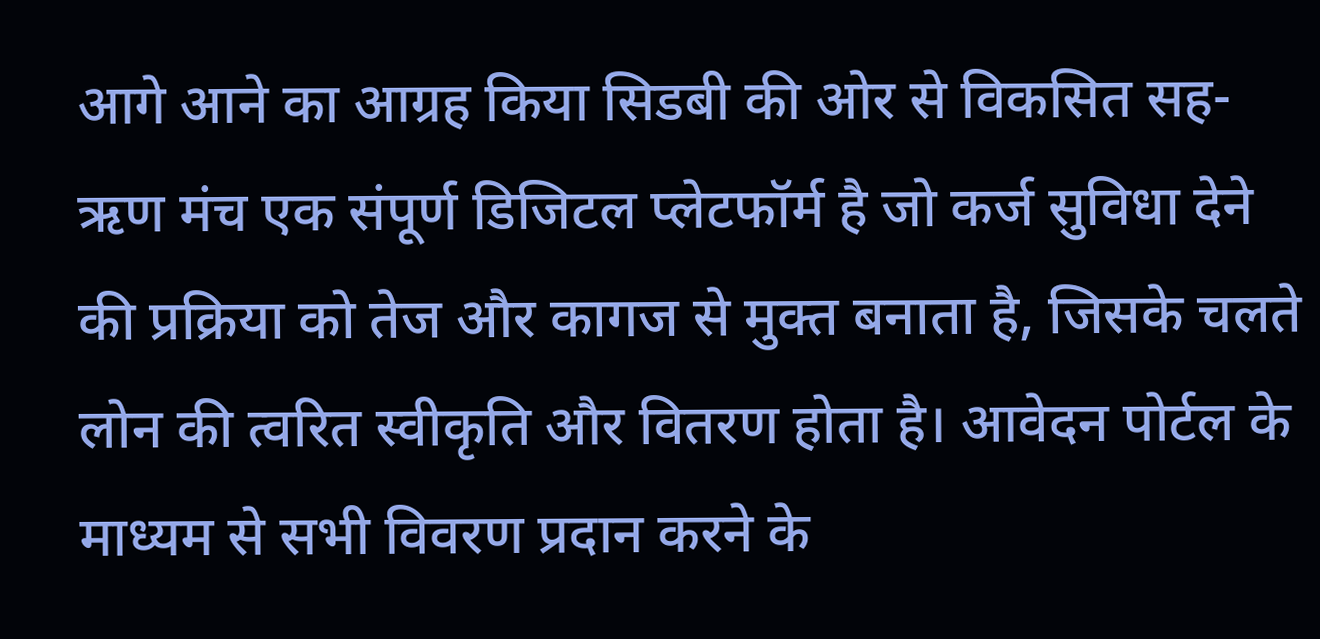आगे आने का आग्रह किया सिडबी की ओर से विकसित सह-ऋण मंच एक संपूर्ण डिजिटल प्लेटफॉर्म है जो कर्ज सुविधा देने की प्रक्रिया को तेज और कागज से मुक्त बनाता है, जिसके चलते लोन की त्वरित स्वीकृति और वितरण होता है। आवेदन पोर्टल के माध्यम से सभी विवरण प्रदान करने के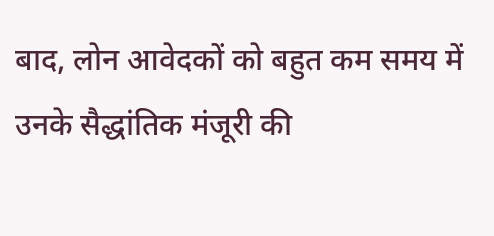बाद, लोन आवेदकों को बहुत कम समय में उनके सैद्धांतिक मंजूरी की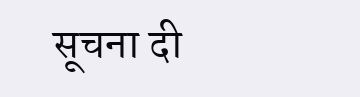सूचना दी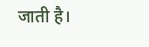जाती है।